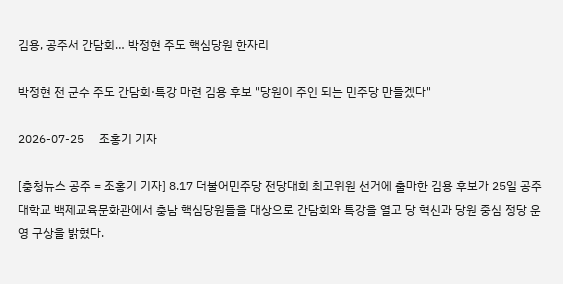김용, 공주서 간담회… 박정현 주도 핵심당원 한자리

박정현 전 군수 주도 간담회·특강 마련 김용 후보 "당원이 주인 되는 민주당 만들겠다"

2026-07-25     조홍기 기자

[충청뉴스 공주 = 조홍기 기자] 8.17 더불어민주당 전당대회 최고위원 선거에 출마한 김용 후보가 25일 공주대학교 백제교육문화관에서 충남 핵심당원들을 대상으로 간담회와 특강을 열고 당 혁신과 당원 중심 정당 운영 구상을 밝혔다.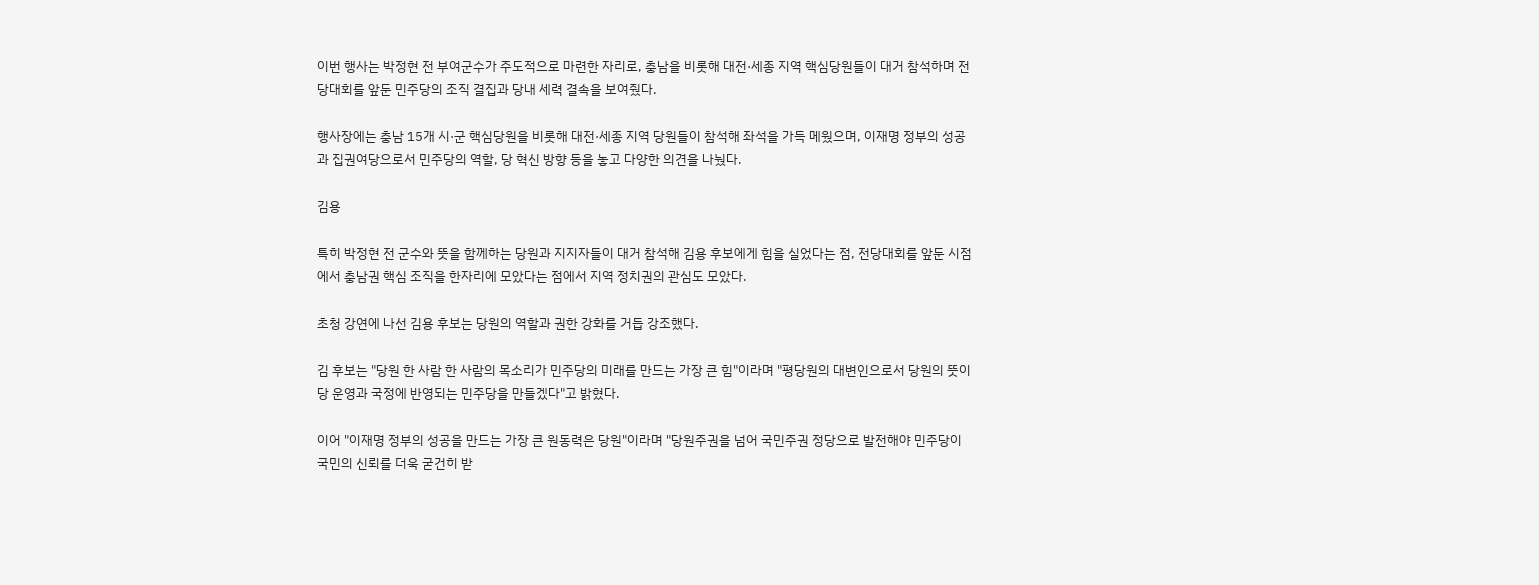이번 행사는 박정현 전 부여군수가 주도적으로 마련한 자리로, 충남을 비롯해 대전·세종 지역 핵심당원들이 대거 참석하며 전당대회를 앞둔 민주당의 조직 결집과 당내 세력 결속을 보여줬다.

행사장에는 충남 15개 시·군 핵심당원을 비롯해 대전·세종 지역 당원들이 참석해 좌석을 가득 메웠으며, 이재명 정부의 성공과 집권여당으로서 민주당의 역할, 당 혁신 방향 등을 놓고 다양한 의견을 나눴다.

김용

특히 박정현 전 군수와 뜻을 함께하는 당원과 지지자들이 대거 참석해 김용 후보에게 힘을 실었다는 점, 전당대회를 앞둔 시점에서 충남권 핵심 조직을 한자리에 모았다는 점에서 지역 정치권의 관심도 모았다.

초청 강연에 나선 김용 후보는 당원의 역할과 권한 강화를 거듭 강조했다.

김 후보는 "당원 한 사람 한 사람의 목소리가 민주당의 미래를 만드는 가장 큰 힘"이라며 "평당원의 대변인으로서 당원의 뜻이 당 운영과 국정에 반영되는 민주당을 만들겠다"고 밝혔다.

이어 "이재명 정부의 성공을 만드는 가장 큰 원동력은 당원"이라며 "당원주권을 넘어 국민주권 정당으로 발전해야 민주당이 국민의 신뢰를 더욱 굳건히 받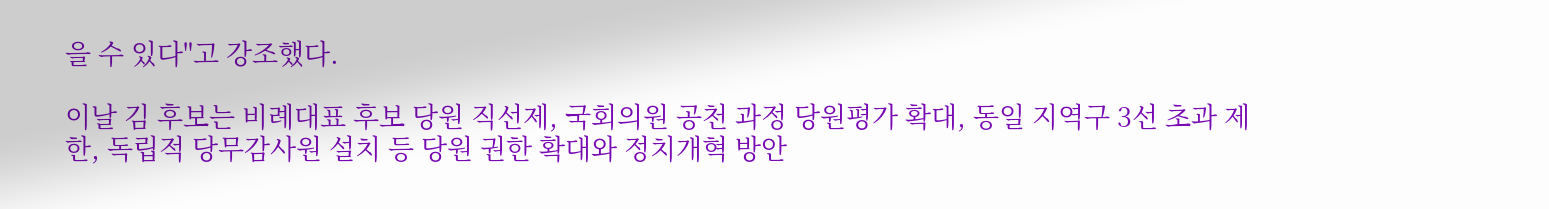을 수 있다"고 강조했다.

이날 김 후보는 비례대표 후보 당원 직선제, 국회의원 공천 과정 당원평가 확대, 동일 지역구 3선 초과 제한, 독립적 당무감사원 설치 등 당원 권한 확대와 정치개혁 방안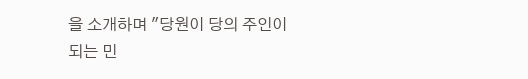을 소개하며 "당원이 당의 주인이 되는 민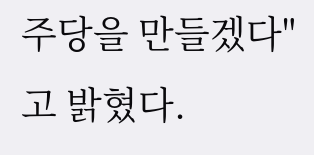주당을 만들겠다"고 밝혔다.